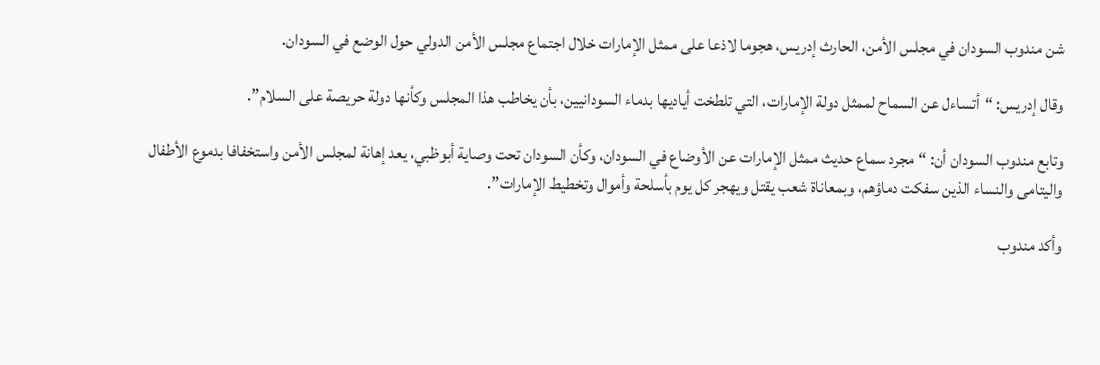شن مندوب السودان في مجلس الأمن، الحارث إدريس، هجوما لاذعا على ممثل الإمارات خلال اجتماع مجلس الأمن الدولي حول الوضع في السودان.

وقال إدريس: “أتساءل عن السماح لممثل دولة الإمارات، التي تلطخت أياديها بدماء السودانيين، بأن يخاطب هذا المجلس وكأنها دولة حريصة على السلام”.

وتابع مندوب السودان أن: “مجرد سماع حديث ممثل الإمارات عن الأوضاع في السودان، وكأن السودان تحت وصاية أبوظبي، يعد إهانة لمجلس الأمن واستخفافا بدموع الأطفال واليتامى والنساء الذين سفكت دماؤهم، وبمعاناة شعب يقتل ويهجر كل يوم بأسلحة وأموال وتخطيط الإمارات”.

وأكد مندوب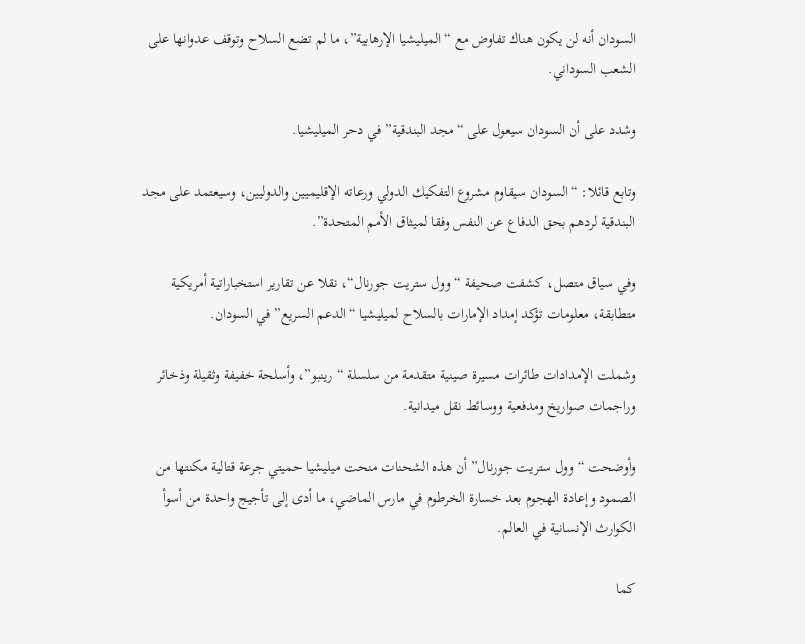السودان أنه لن يكون هناك تفاوض مع “الميليشيا الإرهابية”، ما لم تضع السلاح وتوقف عدوانها على الشعب السوداني.

وشدد على أن السودان سيعول على “مجد البندقية” في دحر الميليشيا.

وتابع قائلا: “السودان سيقاوم مشروع التفكيك الدولي ورعاته الإقليميين والدوليين، وسيعتمد على مجد البندقية لردهم بحق الدفاع عن النفس وفقا لميثاق الأمم المتحدة”.

وفي سياق متصل، كشفت صحيفة “وول ستريت جورنال“، نقلا عن تقارير استخباراتية أمريكية متطابقة، معلومات تؤكد إمداد الإمارات بالسلاح لميليشيا “الدعم السريع” في السودان.

وشملت الإمدادات طائرات مسيرة صينية متقدمة من سلسلة “رينبو”، وأسلحة خفيفة وثقيلة وذخائر وراجمات صواريخ ومدفعية ووسائط نقل ميدانية.

وأوضحت “وول ستريت جورنال” أن هذه الشحنات منحت ميليشيا حميتي جرعة قتالية مكنتها من الصمود وإعادة الهجوم بعد خسارة الخرطوم في مارس الماضي، ما أدى إلى تأجيج واحدة من أسوأ الكوارث الإنسانية في العالم.

كما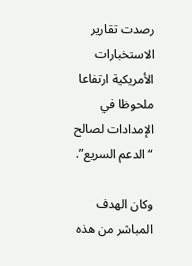رصدت تقارير الاستخبارات الأمريكية ارتفاعا ملحوظا في الإمدادات لصالح “الدعم السريع”.

وكان الهدف المباشر من هذه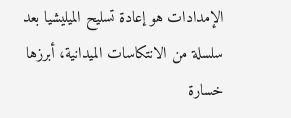الإمدادات هو إعادة تسليح الميليشيا بعد سلسلة من الانتكاسات الميدانية، أبرزها خسارة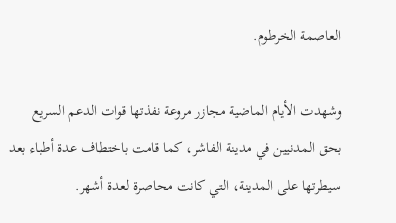العاصمة الخرطوم.

وشهدت الأيام الماضية مجازر مروعة نفذتها قوات الدعم السريع بحق المدنيين في مدينة الفاشر، كما قامت باختطاف عدة أطباء بعد سيطرتها على المدينة، التي كانت محاصرة لعدة أشهر.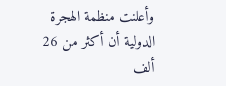وأعلنت منظمة الهجرة الدولية أن أكثر من 26 ألف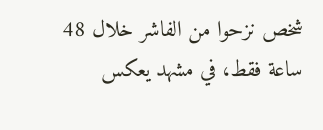شخص نزحوا من الفاشر خلال 48 ساعة فقط، في مشهد يعكس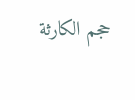حجم الكارثة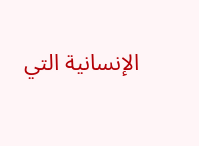الإنسانية التي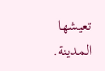تعيشها المدينة.